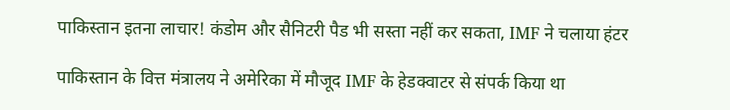पाकिस्तान इतना लाचार! कंडोम और सैनिटरी पैड भी सस्ता नहीं कर सकता, IMF ने चलाया हंटर

पाकिस्तान के वित्त मंत्रालय ने अमेरिका में मौजूद IMF के हेडक्वाटर से संपर्क किया था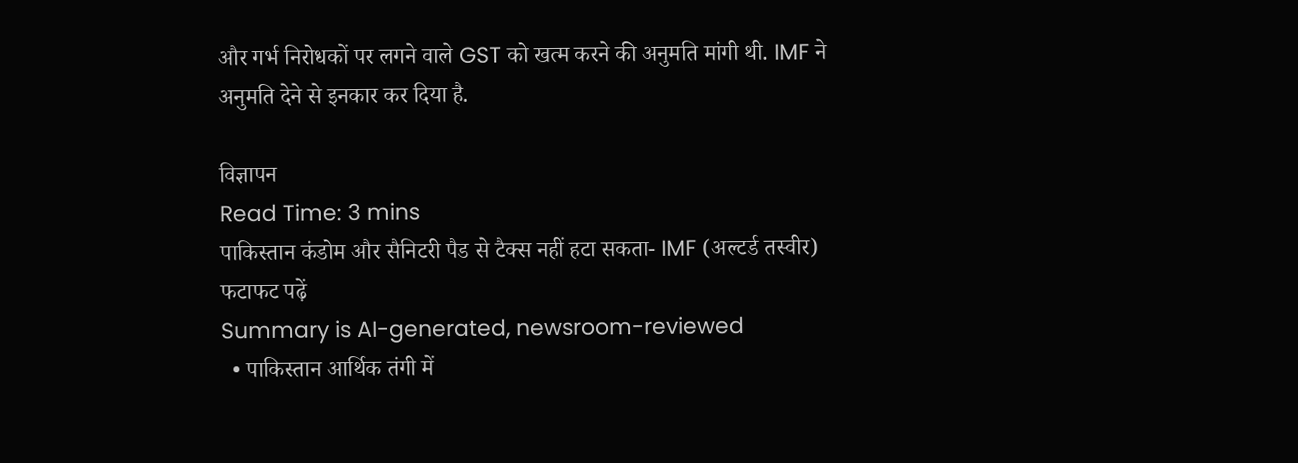और गर्भ निरोधकों पर लगने वाले GST को खत्म करने की अनुमति मांगी थी. IMF ने अनुमति देने से इनकार कर दिया है.

विज्ञापन
Read Time: 3 mins
पाकिस्तान कंडोम और सैनिटरी पैड से टैक्स नहीं हटा सकता- IMF (अल्टर्ड तस्वीर)
फटाफट पढ़ें
Summary is AI-generated, newsroom-reviewed
  • पाकिस्तान आर्थिक तंगी में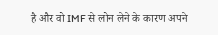है और वो IMF से लोन लेने के कारण अपने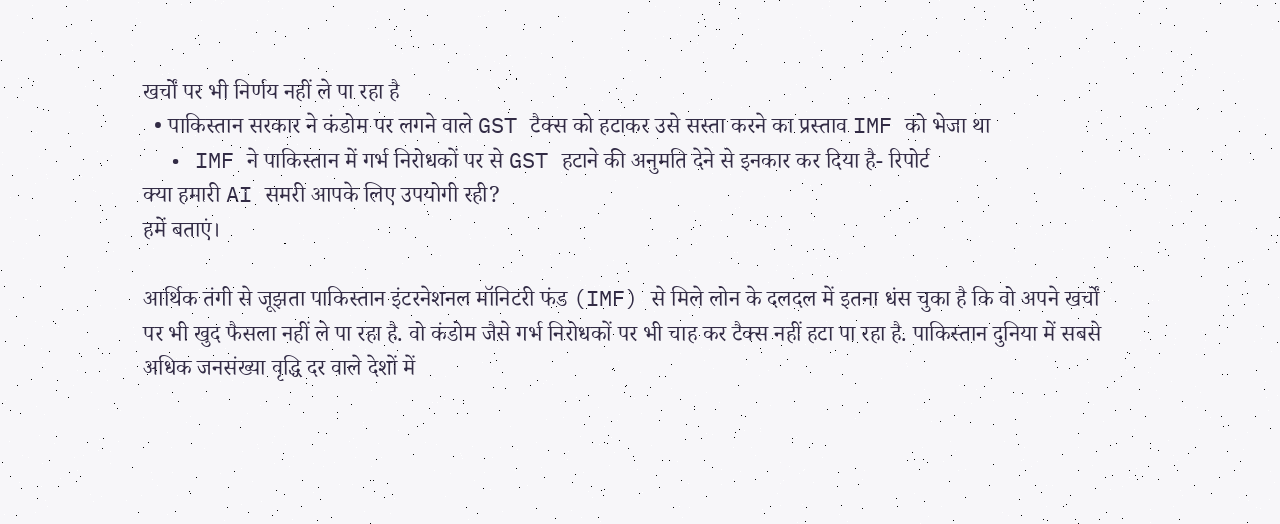खर्चों पर भी निर्णय नहीं ले पा रहा है
  • पाकिस्तान सरकार ने कंडोम पर लगने वाले GST टैक्स को हटाकर उसे सस्ता करने का प्रस्ताव IMF को भेजा था
  • IMF ने पाकिस्तान में गर्भ निरोधकों पर से GST हटाने की अनुमति देने से इनकार कर दिया है- रिपोर्ट
क्या हमारी AI समरी आपके लिए उपयोगी रही?
हमें बताएं।

आर्थिक तंगी से जूझता पाकिस्तान इंटरनेशनल मॉनिटरी फंड (IMF) से मिले लोन के दलदल में इतना धंस चुका है कि वो अपने खर्चों पर भी खुद फैसला नहीं ले पा रहा है. वो कंडोम जैसे गर्भ निरोधकों पर भी चाह कर टैक्स नहीं हटा पा रहा है. पाकिस्तान दुनिया में सबसे अधिक जनसंख्या वृद्धि दर वाले देशों में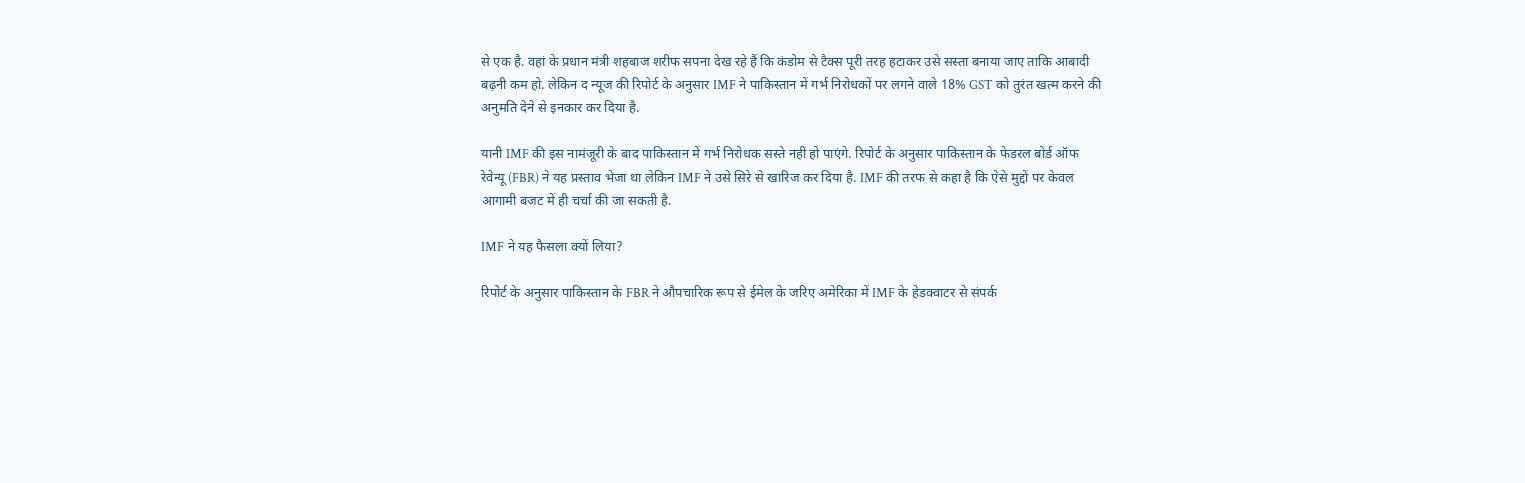से एक है. वहां के प्रधान मंत्री शहबाज शरीफ सपना देख रहे हैं कि कंडोम से टैक्स पूरी तरह हटाकर उसे सस्ता बनाया जाए ताकि आबादी बढ़नी कम हो. लेकिन द न्यूज की रिपोर्ट के अनुसार IMF ने पाकिस्तान में गर्भ निरोधकों पर लगने वाले 18% GST को तुरंत खत्म करने की अनुमति देने से इनकार कर दिया है.

यानी IMF की इस नामंजूरी के बाद पाकिस्तान में गर्भ निरोधक सस्ते नहीं हो पाएंगे. रिपोर्ट के अनुसार पाकिस्तान के फेडरल बोर्ड ऑफ रेवेन्यू (FBR) ने यह प्रस्ताव भेजा था लेकिन IMF ने उसे सिरे से खारिज कर दिया है. IMF की तरफ से कहा है कि ऐसे मुद्दों पर केवल आगामी बजट में ही चर्चा की जा सकती है.

IMF ने यह फैसला क्यों लिया?

रिपोर्ट के अनुसार पाकिस्तान के FBR ने औपचारिक रूप से ईमेल के जरिए अमेरिका में IMF के हेडक्वाटर से संपर्क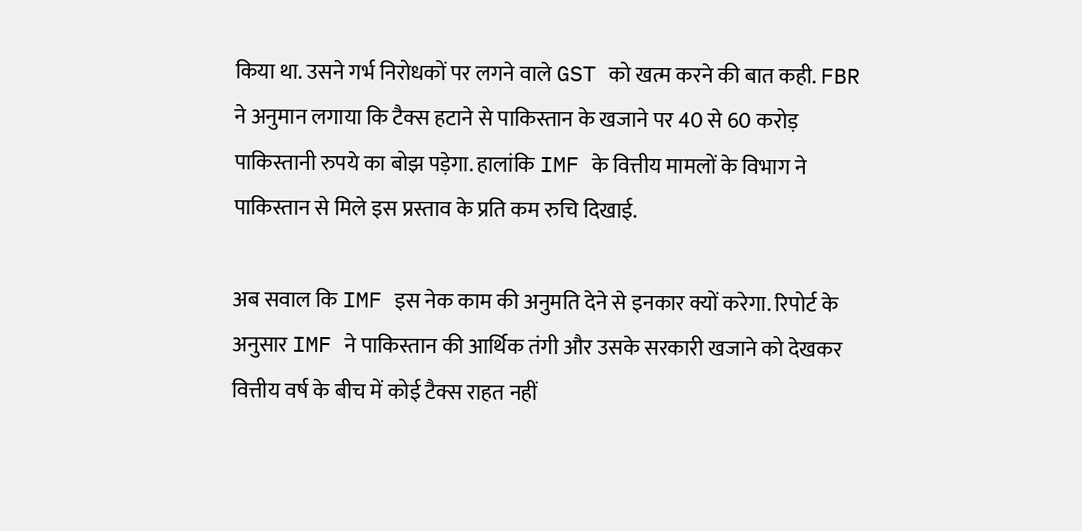किया था. उसने गर्भ निरोधकों पर लगने वाले GST को खत्म करने की बात कही. FBR ने अनुमान लगाया कि टैक्स हटाने से पाकिस्तान के खजाने पर 40 से 60 करोड़ पाकिस्तानी रुपये का बोझ पड़ेगा. हालांकि IMF के वित्तीय मामलों के विभाग ने पाकिस्तान से मिले इस प्रस्ताव के प्रति कम रुचि दिखाई.

अब सवाल कि IMF इस नेक काम की अनुमति देने से इनकार क्यों करेगा. रिपोर्ट के अनुसार IMF ने पाकिस्तान की आर्थिक तंगी और उसके सरकारी खजाने को देखकर वित्तीय वर्ष के बीच में कोई टैक्स राहत नहीं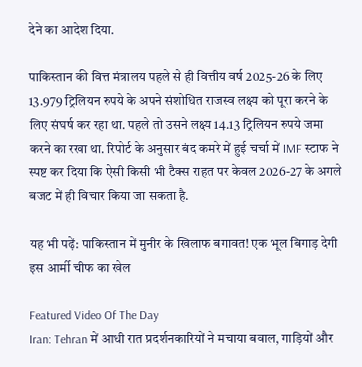देने का आदेश दिया.

पाकिस्तान की वित्त मंत्रालय पहले से ही वित्तीय वर्ष 2025-26 के लिए 13.979 ट्रिलियन रुपये के अपने संशोधित राजस्व लक्ष्य को पूरा करने के लिए संघर्ष कर रहा था. पहले तो उसने लक्ष्य 14.13 ट्रिलियन रुपये जमा करने का रखा था. रिपोर्ट के अनुसार बंद कमरे में हुई चर्चा में IMF स्टाफ ने स्पष्ट कर दिया कि ऐसी किसी भी टैक्स राहत पर केवल 2026-27 के अगले बजट में ही विचार किया जा सकता है.

यह भी पढ़ें: पाकिस्तान में मुनीर के खिलाफ बगावत! एक भूल बिगाड़ देगी इस आर्मी चीफ का खेल

Featured Video Of The Day
Iran: Tehran में आधी रात प्रदर्शनकारियों ने मचाया बवाल, गाड़ियों और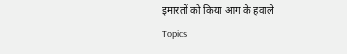इमारतों को किया आग के हवाले
Topics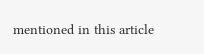mentioned in this article